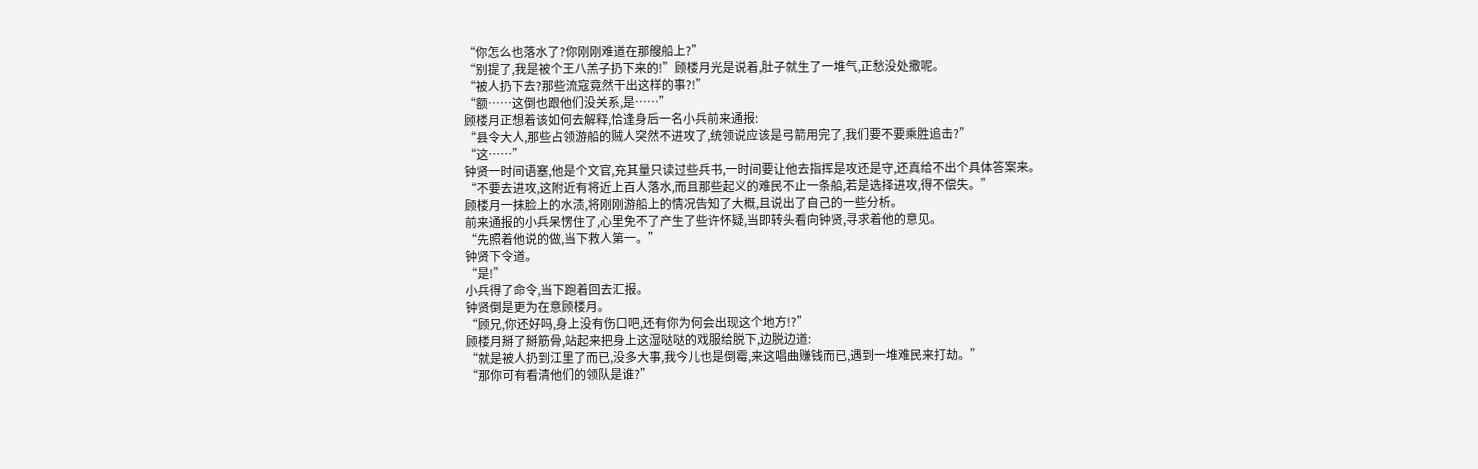“你怎么也落水了?你刚刚难道在那艘船上?”
“别提了,我是被个王八羔子扔下来的!”顾楼月光是说着,肚子就生了一堆气,正愁没处撒呢。
“被人扔下去?那些流寇竟然干出这样的事?!”
“额……这倒也跟他们没关系,是……”
顾楼月正想着该如何去解释,恰逢身后一名小兵前来通报:
“县令大人,那些占领游船的贼人突然不进攻了,统领说应该是弓箭用完了,我们要不要乘胜追击?”
“这……”
钟贤一时间语塞,他是个文官,充其量只读过些兵书,一时间要让他去指挥是攻还是守,还真给不出个具体答案来。
“不要去进攻,这附近有将近上百人落水,而且那些起义的难民不止一条船,若是选择进攻,得不偿失。”
顾楼月一抹脸上的水渍,将刚刚游船上的情况告知了大概,且说出了自己的一些分析。
前来通报的小兵呆愣住了,心里免不了产生了些许怀疑,当即转头看向钟贤,寻求着他的意见。
“先照着他说的做,当下救人第一。”
钟贤下令道。
“是!”
小兵得了命令,当下跑着回去汇报。
钟贤倒是更为在意顾楼月。
“顾兄,你还好吗,身上没有伤口吧,还有你为何会出现这个地方!?”
顾楼月掰了掰筋骨,站起来把身上这湿哒哒的戏服给脱下,边脱边道:
“就是被人扔到江里了而已,没多大事,我今儿也是倒霉,来这唱曲赚钱而已,遇到一堆难民来打劫。”
“那你可有看清他们的领队是谁?”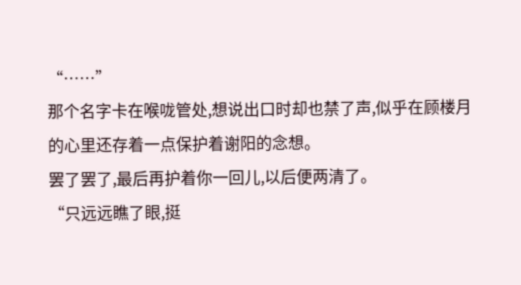“……”
那个名字卡在喉咙管处,想说出口时却也禁了声,似乎在顾楼月的心里还存着一点保护着谢阳的念想。
罢了罢了,最后再护着你一回儿,以后便两清了。
“只远远瞧了眼,挺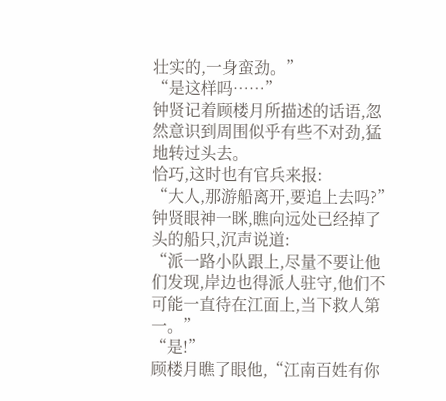壮实的,一身蛮劲。”
“是这样吗……”
钟贤记着顾楼月所描述的话语,忽然意识到周围似乎有些不对劲,猛地转过头去。
恰巧,这时也有官兵来报:
“大人,那游船离开,要追上去吗?”
钟贤眼神一眯,瞧向远处已经掉了头的船只,沉声说道:
“派一路小队跟上,尽量不要让他们发现,岸边也得派人驻守,他们不可能一直待在江面上,当下救人第一。”
“是!”
顾楼月瞧了眼他,“江南百姓有你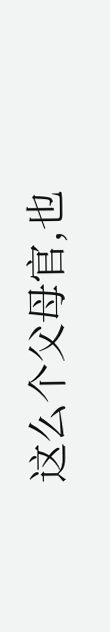这么个父母官,也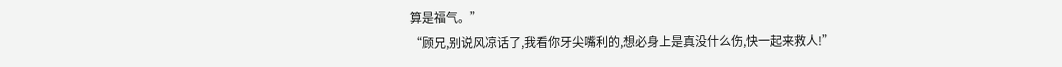算是福气。”
“顾兄,别说风凉话了,我看你牙尖嘴利的,想必身上是真没什么伤,快一起来救人!”